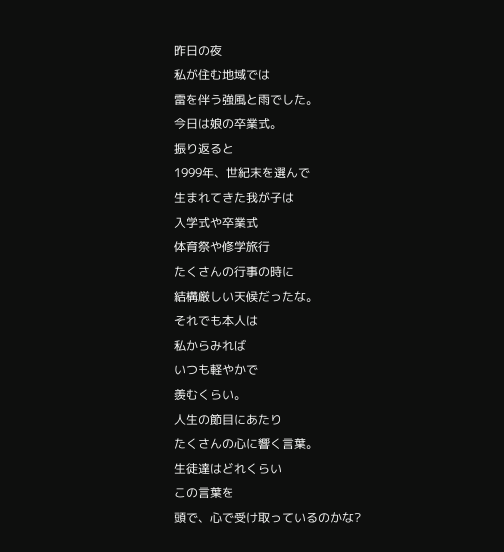昨日の夜
私が住む地域では
雷を伴う強風と雨でした。
今日は娘の卒業式。
振り返ると
1999年、世紀末を選んで
生まれてきた我が子は
入学式や卒業式
体育祭や修学旅行
たくさんの行事の時に
結構厳しい天候だったな。
それでも本人は
私からみれば
いつも軽やかで
羨むくらい。
人生の節目にあたり
たくさんの心に響く言葉。
生徒達はどれくらい
この言葉を
頭で、心で受け取っているのかな?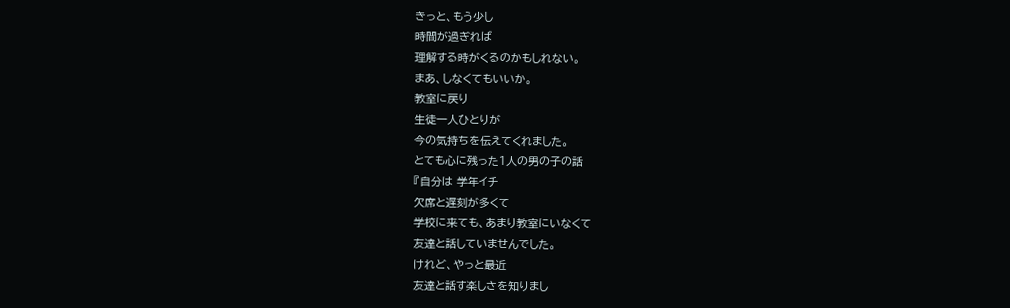きっと、もう少し
時間が過ぎれば
理解する時がくるのかもしれない。
まあ、しなくてもいいか。
教室に戻り
生徒一人ひとりが
今の気持ちを伝えてくれました。
とても心に残った1人の男の子の話
『自分は 学年イチ
欠席と遅刻が多くて
学校に来ても、あまり教室にいなくて
友達と話していませんでした。
けれど、やっと最近
友達と話す楽しさを知りまし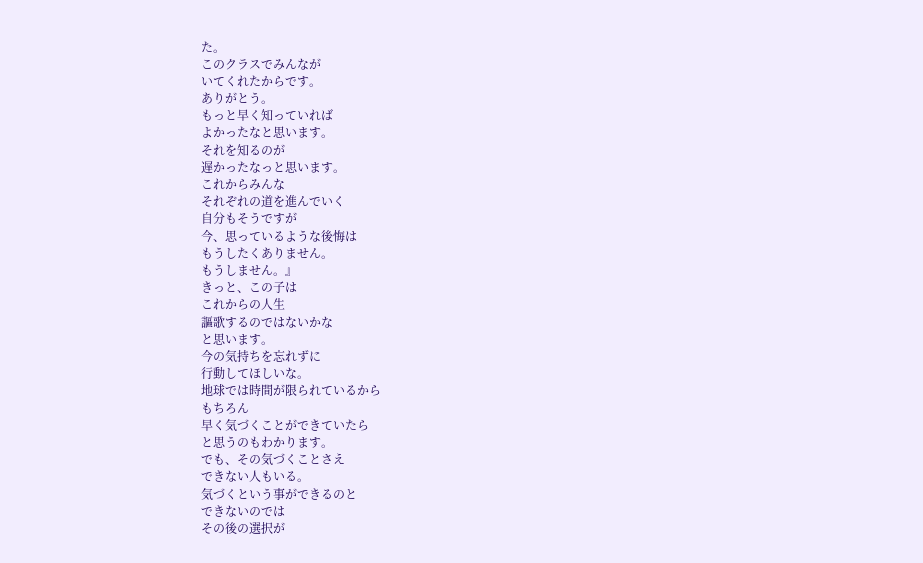た。
このクラスでみんなが
いてくれたからです。
ありがとう。
もっと早く知っていれば
よかったなと思います。
それを知るのが
遅かったなっと思います。
これからみんな
それぞれの道を進んでいく
自分もそうですが
今、思っているような後悔は
もうしたくありません。
もうしません。』
きっと、この子は
これからの人生
謳歌するのではないかな
と思います。
今の気持ちを忘れずに
行動してほしいな。
地球では時間が限られているから
もちろん
早く気づくことができていたら
と思うのもわかります。
でも、その気づくことさえ
できない人もいる。
気づくという事ができるのと
できないのでは
その後の選択が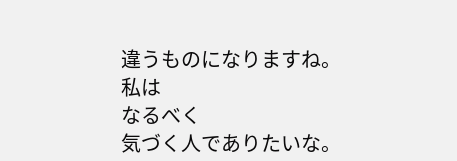違うものになりますね。
私は
なるべく
気づく人でありたいな。